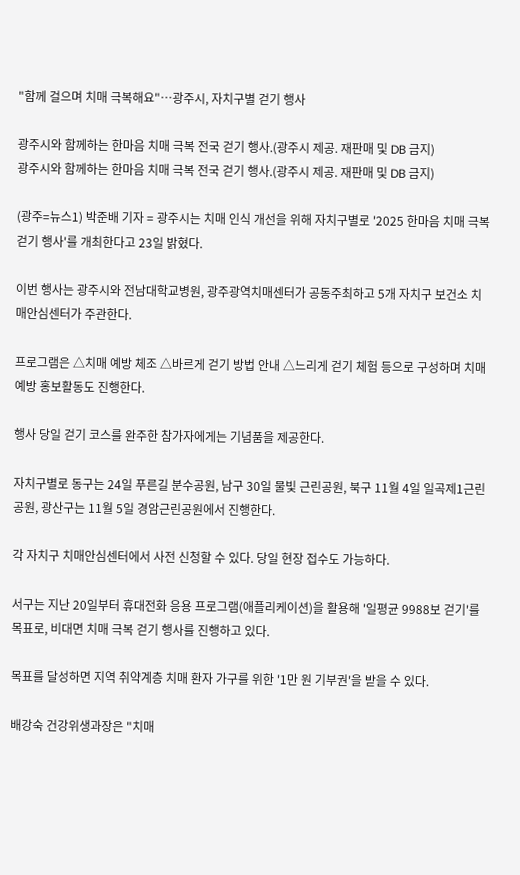"함께 걸으며 치매 극복해요"…광주시, 자치구별 걷기 행사

광주시와 함께하는 한마음 치매 극복 전국 걷기 행사.(광주시 제공. 재판매 및 DB 금지)
광주시와 함께하는 한마음 치매 극복 전국 걷기 행사.(광주시 제공. 재판매 및 DB 금지)

(광주=뉴스1) 박준배 기자 = 광주시는 치매 인식 개선을 위해 자치구별로 '2025 한마음 치매 극복 걷기 행사'를 개최한다고 23일 밝혔다.

이번 행사는 광주시와 전남대학교병원, 광주광역치매센터가 공동주최하고 5개 자치구 보건소 치매안심센터가 주관한다.

프로그램은 △치매 예방 체조 △바르게 걷기 방법 안내 △느리게 걷기 체험 등으로 구성하며 치매 예방 홍보활동도 진행한다.

행사 당일 걷기 코스를 완주한 참가자에게는 기념품을 제공한다.

자치구별로 동구는 24일 푸른길 분수공원, 남구 30일 물빛 근린공원, 북구 11월 4일 일곡제1근린공원, 광산구는 11월 5일 경암근린공원에서 진행한다.

각 자치구 치매안심센터에서 사전 신청할 수 있다. 당일 현장 접수도 가능하다.

서구는 지난 20일부터 휴대전화 응용 프로그램(애플리케이션)을 활용해 '일평균 9988보 걷기'를 목표로, 비대면 치매 극복 걷기 행사를 진행하고 있다.

목표를 달성하면 지역 취약계층 치매 환자 가구를 위한 '1만 원 기부권'을 받을 수 있다.

배강숙 건강위생과장은 "치매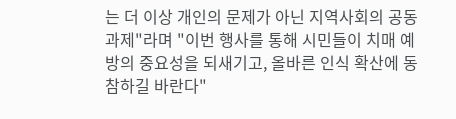는 더 이상 개인의 문제가 아닌 지역사회의 공동 과제"라며 "이번 행사를 통해 시민들이 치매 예방의 중요성을 되새기고, 올바른 인식 확산에 동참하길 바란다"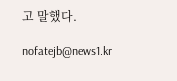고 말했다.

nofatejb@news1.kr